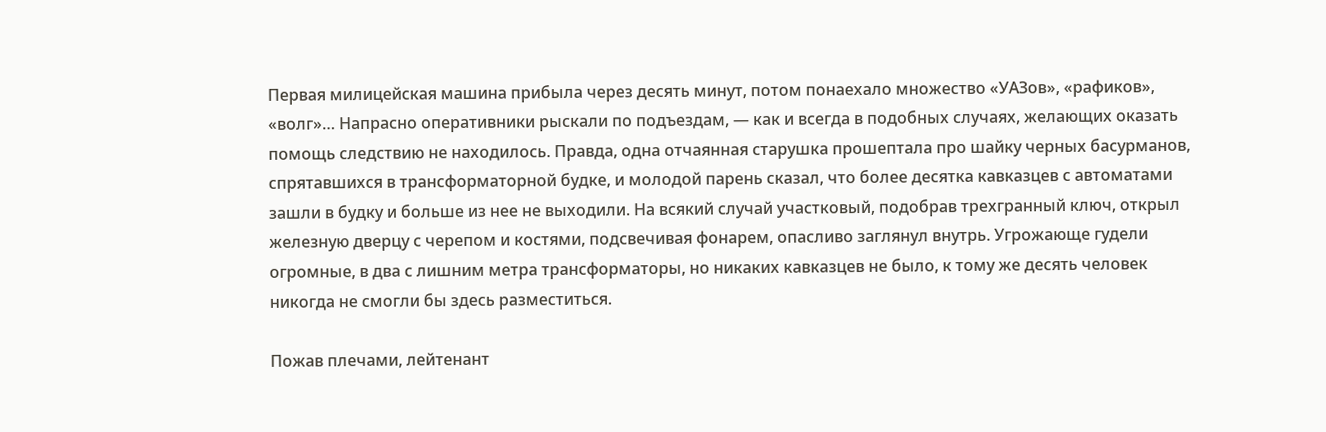Первая милицейская машина прибыла через десять минут, потом понаехало множество «УАЗов», «рафиков», «волг»… Напрасно оперативники рыскали по подъездам, — как и всегда в подобных случаях, желающих оказать помощь следствию не находилось. Правда, одна отчаянная старушка прошептала про шайку черных басурманов, спрятавшихся в трансформаторной будке, и молодой парень сказал, что более десятка кавказцев с автоматами зашли в будку и больше из нее не выходили. На всякий случай участковый, подобрав трехгранный ключ, открыл железную дверцу с черепом и костями, подсвечивая фонарем, опасливо заглянул внутрь. Угрожающе гудели огромные, в два с лишним метра трансформаторы, но никаких кавказцев не было, к тому же десять человек никогда не смогли бы здесь разместиться.

Пожав плечами, лейтенант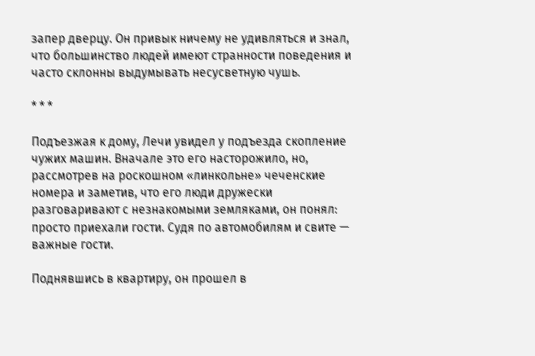запер дверцу. Он привык ничему не удивляться и знал, что большинство людей имеют странности поведения и часто склонны выдумывать несусветную чушь.

* * *

Подъезжая к дому, Лечи увидел у подъезда скопление чужих машин. Вначале это его насторожило, но, рассмотрев на роскошном «линкольне» чеченские номера и заметив, что его люди дружески разговаривают с незнакомыми земляками, он понял: просто приехали гости. Судя по автомобилям и свите — важные гости.

Поднявшись в квартиру, он прошел в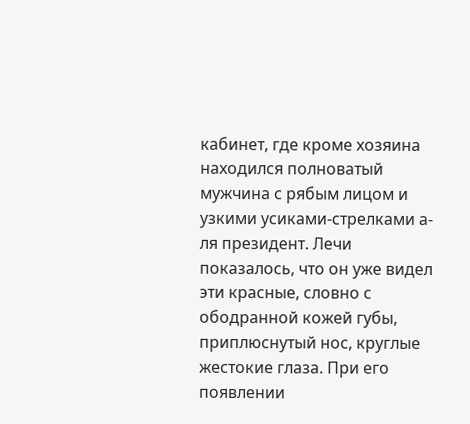кабинет, где кроме хозяина находился полноватый мужчина с рябым лицом и узкими усиками-стрелками а-ля президент. Лечи показалось, что он уже видел эти красные, словно с ободранной кожей губы, приплюснутый нос, круглые жестокие глаза. При его появлении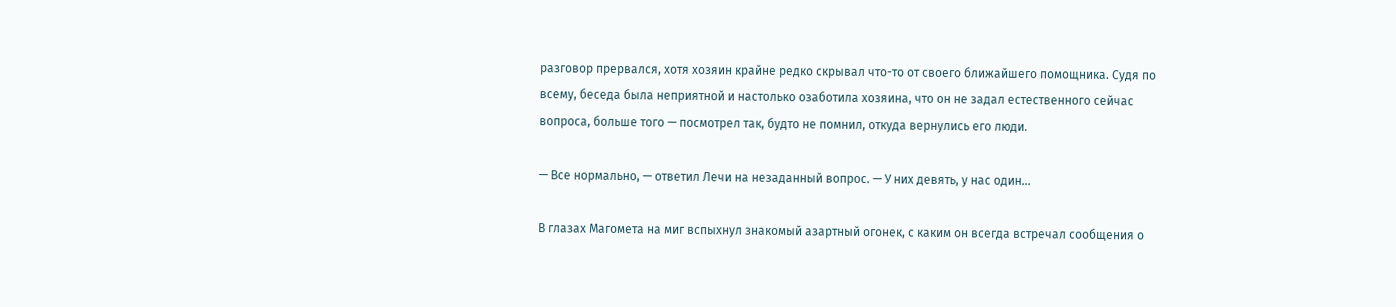разговор прервался, хотя хозяин крайне редко скрывал что-то от своего ближайшего помощника. Судя по всему, беседа была неприятной и настолько озаботила хозяина, что он не задал естественного сейчас вопроса, больше того — посмотрел так, будто не помнил, откуда вернулись его люди.

— Все нормально, — ответил Лечи на незаданный вопрос. — У них девять, у нас один…

В глазах Магомета на миг вспыхнул знакомый азартный огонек, с каким он всегда встречал сообщения о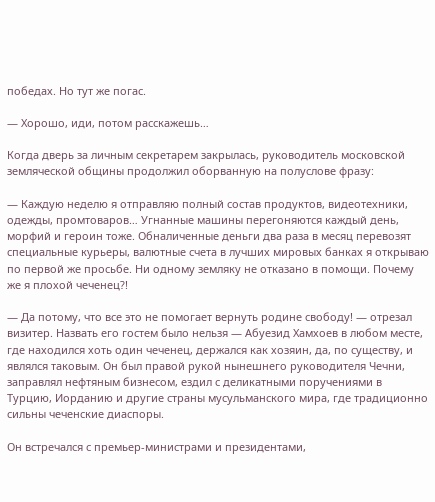победах. Но тут же погас.

— Хорошо, иди, потом расскажешь…

Когда дверь за личным секретарем закрылась, руководитель московской земляческой общины продолжил оборванную на полуслове фразу:

— Каждую неделю я отправляю полный состав продуктов, видеотехники, одежды, промтоваров… Угнанные машины перегоняются каждый день, морфий и героин тоже. Обналиченные деньги два раза в месяц перевозят специальные курьеры, валютные счета в лучших мировых банках я открываю по первой же просьбе. Ни одному земляку не отказано в помощи. Почему же я плохой чеченец?!

— Да потому, что все это не помогает вернуть родине свободу! — отрезал визитер. Назвать его гостем было нельзя — Абуезид Хамхоев в любом месте, где находился хоть один чеченец, держался как хозяин, да, по существу, и являлся таковым. Он был правой рукой нынешнего руководителя Чечни, заправлял нефтяным бизнесом, ездил с деликатными поручениями в Турцию, Иорданию и другие страны мусульманского мира, где традиционно сильны чеченские диаспоры.

Он встречался с премьер-министрами и президентами,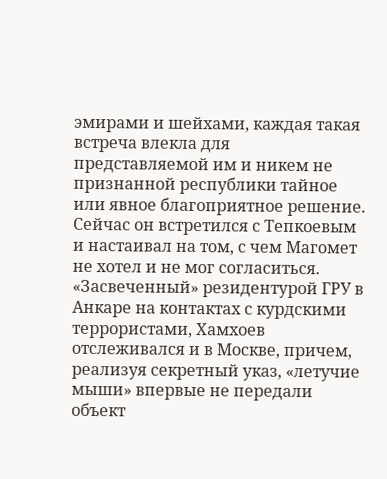эмирами и шейхами, каждая такая встреча влекла для представляемой им и никем не признанной республики тайное или явное благоприятное решение. Сейчас он встретился с Тепкоевым и настаивал на том, с чем Магомет не хотел и не мог согласиться. «Засвеченный» резидентурой ГРУ в Анкаре на контактах с курдскими террористами, Хамхоев отслеживался и в Москве, причем, реализуя секретный указ, «летучие мыши» впервые не передали объект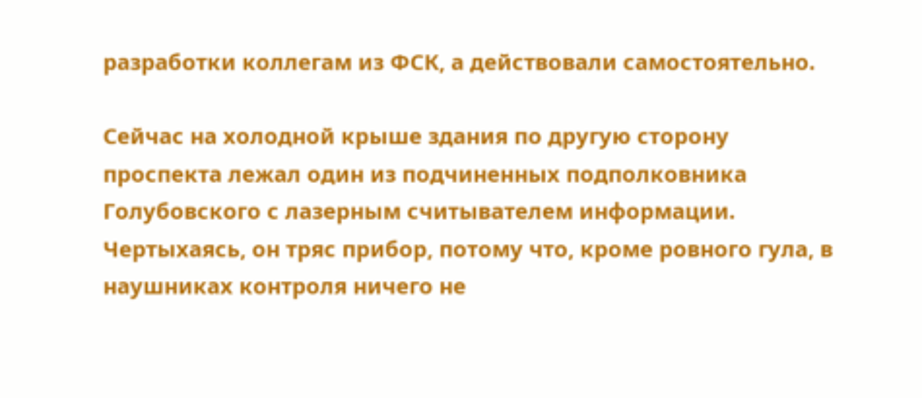разработки коллегам из ФСК, а действовали самостоятельно.

Сейчас на холодной крыше здания по другую сторону проспекта лежал один из подчиненных подполковника Голубовского с лазерным считывателем информации. Чертыхаясь, он тряс прибор, потому что, кроме ровного гула, в наушниках контроля ничего не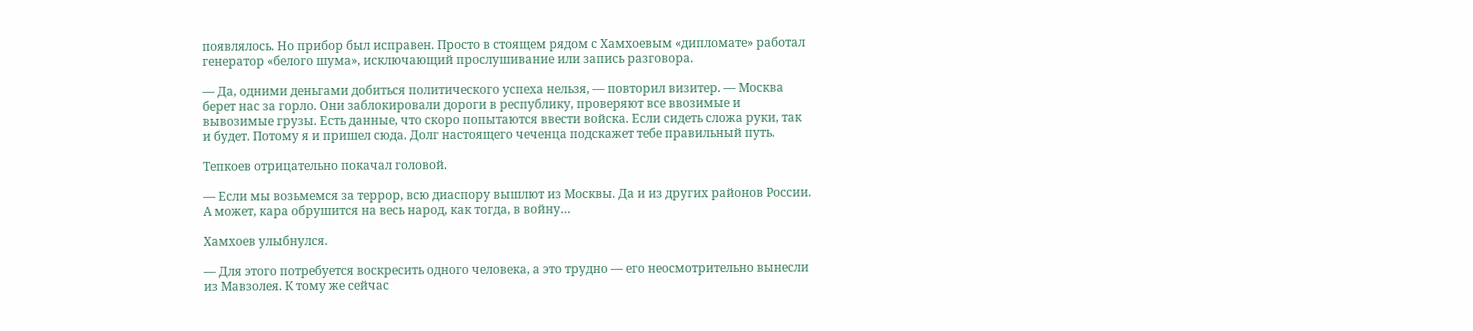появлялось. Но прибор был исправен. Просто в стоящем рядом с Хамхоевым «дипломате» работал генератор «белого шума», исключающий прослушивание или запись разговора.

— Да, одними деньгами добиться политического успеха нельзя, — повторил визитер. — Москва берет нас за горло. Они заблокировали дороги в республику, проверяют все ввозимые и вывозимые грузы. Есть данные, что скоро попытаются ввести войска. Если сидеть сложа руки, так и будет. Потому я и пришел сюда. Долг настоящего чеченца подскажет тебе правильный путь.

Тепкоев отрицательно покачал головой.

— Если мы возьмемся за террор, всю диаспору вышлют из Москвы. Да и из других районов России. А может, кара обрушится на весь народ, как тогда, в войну…

Хамхоев улыбнулся.

— Для этого потребуется воскресить одного человека, а это трудно — его неосмотрительно вынесли из Мавзолея. К тому же сейчас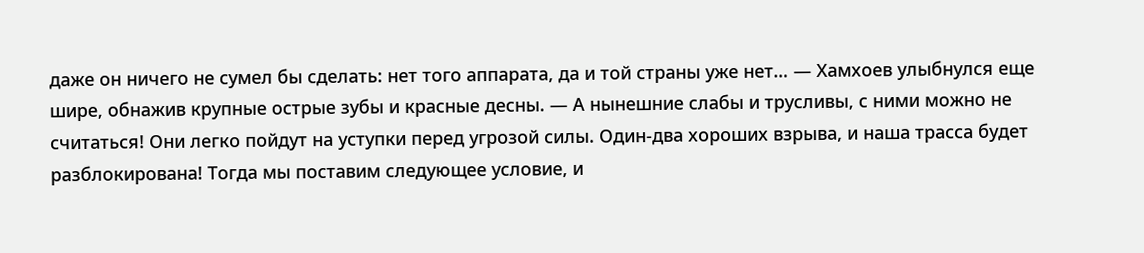даже он ничего не сумел бы сделать: нет того аппарата, да и той страны уже нет… — Хамхоев улыбнулся еще шире, обнажив крупные острые зубы и красные десны. — А нынешние слабы и трусливы, с ними можно не считаться! Они легко пойдут на уступки перед угрозой силы. Один-два хороших взрыва, и наша трасса будет разблокирована! Тогда мы поставим следующее условие, и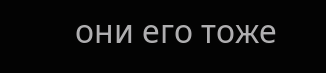они его тоже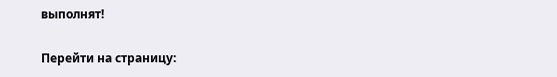выполнят!

Перейти на страницу: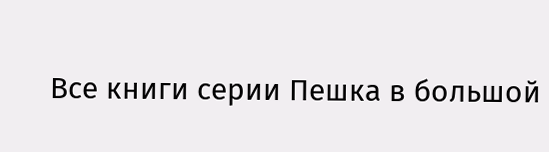Все книги серии Пешка в большой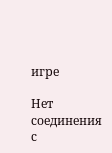игре

Нет соединения с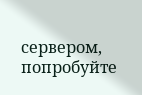сервером, попробуйте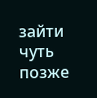зайти чуть позже